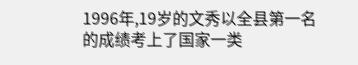1996年,19岁的文秀以全县第一名的成绩考上了国家一类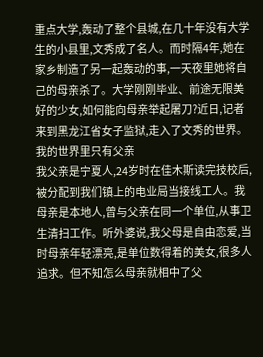重点大学,轰动了整个县城,在几十年没有大学生的小县里,文秀成了名人。而时隔4年,她在家乡制造了另一起轰动的事,一天夜里她将自己的母亲杀了。大学刚刚毕业、前途无限美好的少女,如何能向母亲举起屠刀?近日,记者来到黑龙江省女子监狱,走入了文秀的世界。
我的世界里只有父亲
我父亲是宁夏人,24岁时在佳木斯读完技校后,被分配到我们镇上的电业局当接线工人。我母亲是本地人,曾与父亲在同一个单位,从事卫生清扫工作。听外婆说,我父母是自由恋爱,当时母亲年轻漂亮,是单位数得着的美女,很多人追求。但不知怎么母亲就相中了父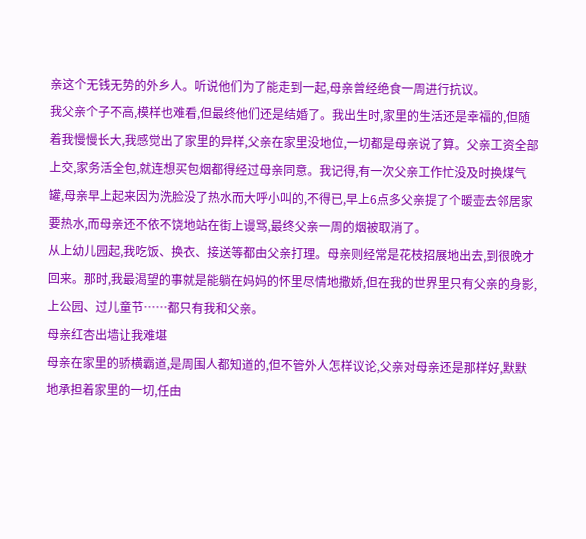亲这个无钱无势的外乡人。听说他们为了能走到一起,母亲曾经绝食一周进行抗议。
我父亲个子不高,模样也难看,但最终他们还是结婚了。我出生时,家里的生活还是幸福的,但随着我慢慢长大,我感觉出了家里的异样,父亲在家里没地位,一切都是母亲说了算。父亲工资全部上交,家务活全包,就连想买包烟都得经过母亲同意。我记得,有一次父亲工作忙没及时换煤气罐,母亲早上起来因为洗脸没了热水而大呼小叫的,不得已,早上6点多父亲提了个暖壶去邻居家要热水,而母亲还不依不饶地站在街上谩骂,最终父亲一周的烟被取消了。
从上幼儿园起,我吃饭、换衣、接送等都由父亲打理。母亲则经常是花枝招展地出去,到很晚才回来。那时,我最渴望的事就是能躺在妈妈的怀里尽情地撒娇,但在我的世界里只有父亲的身影,上公园、过儿童节……都只有我和父亲。
母亲红杏出墙让我难堪
母亲在家里的骄横霸道,是周围人都知道的,但不管外人怎样议论,父亲对母亲还是那样好,默默地承担着家里的一切,任由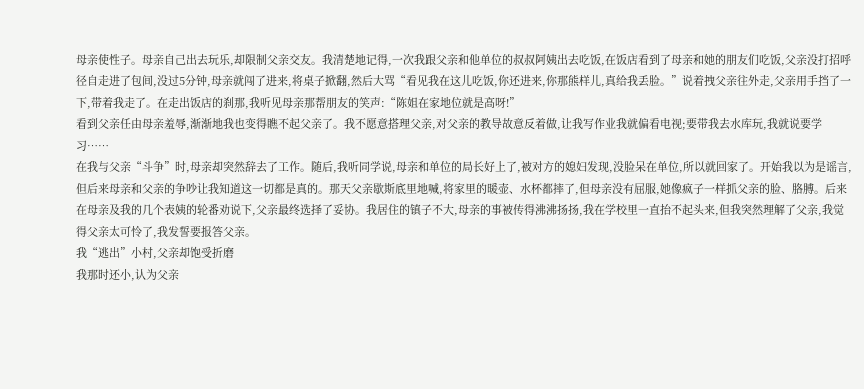母亲使性子。母亲自己出去玩乐,却限制父亲交友。我清楚地记得,一次我跟父亲和他单位的叔叔阿姨出去吃饭,在饭店看到了母亲和她的朋友们吃饭,父亲没打招呼径自走进了包间,没过5分钟,母亲就闯了进来,将桌子掀翻,然后大骂“看见我在这儿吃饭,你还进来,你那熊样儿,真给我丢脸。”说着拽父亲往外走,父亲用手挡了一下,带着我走了。在走出饭店的刹那,我听见母亲那帮朋友的笑声:“陈姐在家地位就是高呀!”
看到父亲任由母亲羞辱,渐渐地我也变得瞧不起父亲了。我不愿意搭理父亲,对父亲的教导故意反着做,让我写作业我就偏看电视;要带我去水库玩,我就说要学习……
在我与父亲“斗争”时,母亲却突然辞去了工作。随后,我听同学说,母亲和单位的局长好上了,被对方的媳妇发现,没脸呆在单位,所以就回家了。开始我以为是谣言,但后来母亲和父亲的争吵让我知道这一切都是真的。那天父亲歇斯底里地喊,将家里的暖壶、水杯都摔了,但母亲没有屈服,她像疯子一样抓父亲的脸、胳膊。后来在母亲及我的几个表姨的轮番劝说下,父亲最终选择了妥协。我居住的镇子不大,母亲的事被传得沸沸扬扬,我在学校里一直抬不起头来,但我突然理解了父亲,我觉得父亲太可怜了,我发誓要报答父亲。
我“逃出”小村,父亲却饱受折磨
我那时还小,认为父亲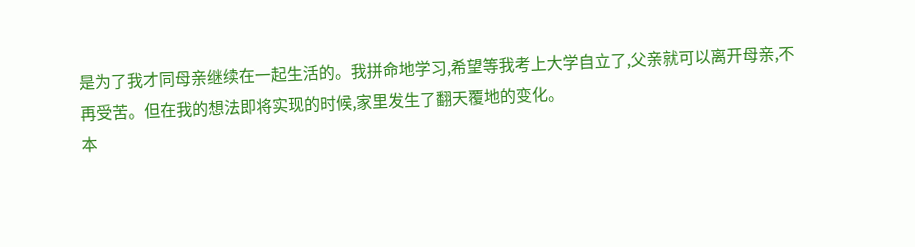是为了我才同母亲继续在一起生活的。我拼命地学习,希望等我考上大学自立了,父亲就可以离开母亲,不再受苦。但在我的想法即将实现的时候,家里发生了翻天覆地的变化。
本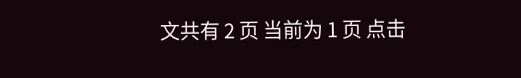文共有 2 页 当前为 1 页 点击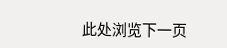此处浏览下一页